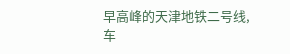早高峰的天津地铁二号线,车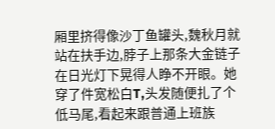厢里挤得像沙丁鱼罐头,魏秋月就站在扶手边,脖子上那条大金链子在日光灯下晃得人睁不开眼。她穿了件宽松白T,头发随便扎了个低马尾,看起来跟普通上班族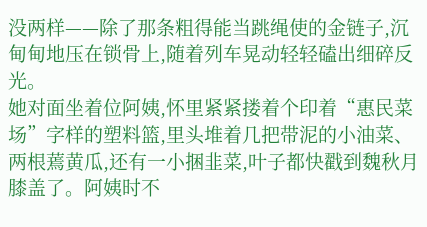没两样——除了那条粗得能当跳绳使的金链子,沉甸甸地压在锁骨上,随着列车晃动轻轻磕出细碎反光。
她对面坐着位阿姨,怀里紧紧搂着个印着“惠民菜场”字样的塑料篮,里头堆着几把带泥的小油菜、两根蔫黄瓜,还有一小捆韭菜,叶子都快戳到魏秋月膝盖了。阿姨时不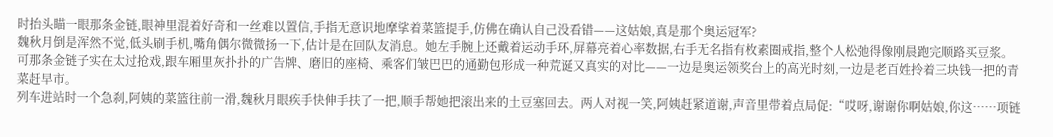时抬头瞄一眼那条金链,眼神里混着好奇和一丝难以置信,手指无意识地摩挲着菜篮提手,仿佛在确认自己没看错——这姑娘,真是那个奥运冠军?
魏秋月倒是浑然不觉,低头刷手机,嘴角偶尔微微扬一下,估计是在回队友消息。她左手腕上还戴着运动手环,屏幕亮着心率数据,右手无名指有枚素圈戒指,整个人松弛得像刚晨跑完顺路买豆浆。可那条金链子实在太过抢戏,跟车厢里灰扑扑的广告牌、磨旧的座椅、乘客们皱巴巴的通勤包形成一种荒诞又真实的对比——一边是奥运领奖台上的高光时刻,一边是老百姓拎着三块钱一把的青菜赶早市。
列车进站时一个急刹,阿姨的菜篮往前一滑,魏秋月眼疾手快伸手扶了一把,顺手帮她把滚出来的土豆塞回去。两人对视一笑,阿姨赶紧道谢,声音里带着点局促:“哎呀,谢谢你啊姑娘,你这……项链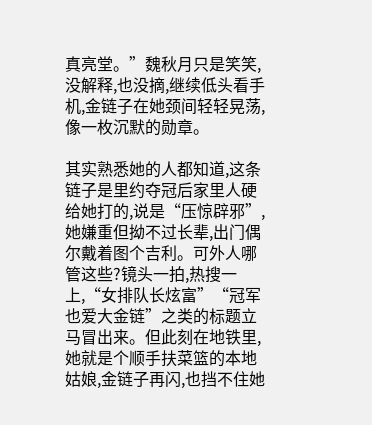真亮堂。”魏秋月只是笑笑,没解释,也没摘,继续低头看手机,金链子在她颈间轻轻晃荡,像一枚沉默的勋章。

其实熟悉她的人都知道,这条链子是里约夺冠后家里人硬给她打的,说是“压惊辟邪”,她嫌重但拗不过长辈,出门偶尔戴着图个吉利。可外人哪管这些?镜头一拍,热搜一上,“女排队长炫富”“冠军也爱大金链”之类的标题立马冒出来。但此刻在地铁里,她就是个顺手扶菜篮的本地姑娘,金链子再闪,也挡不住她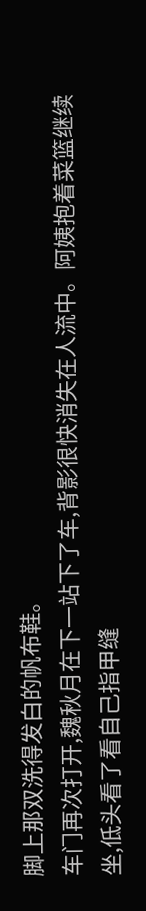脚上那双洗得发白的帆布鞋。
车门再次打开,魏秋月在下一站下了车,背影很快消失在人流中。阿姨抱着菜篮继续坐,低头看了看自己指甲缝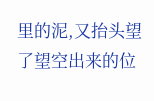里的泥,又抬头望了望空出来的位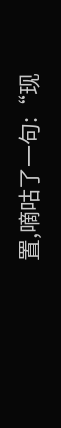置,嘀咕了一句:“现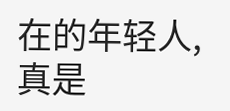在的年轻人,真是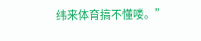纬来体育搞不懂喽。”